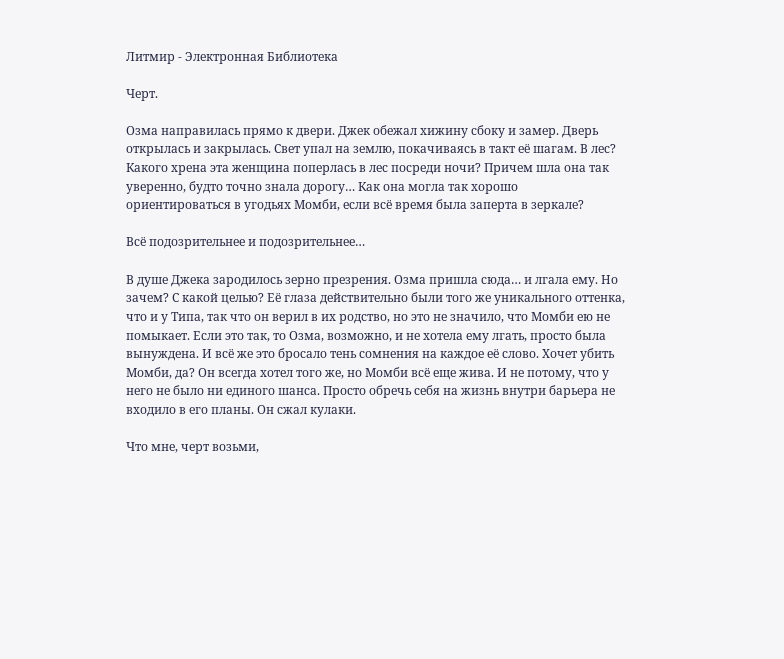Литмир - Электронная Библиотека

Черт.

Озма направилась прямо к двери. Джек обежал хижину сбоку и замер. Дверь открылась и закрылась. Свет упал на землю, покачиваясь в такт её шагам. В лес? Какого хрена эта женщина поперлась в лес посреди ночи? Причем шла она так уверенно, будто точно знала дорогу… Как она могла так хорошо ориентироваться в угодьях Момби, если всё время была заперта в зеркале?

Всё подозрительнее и подозрительнее…

В душе Джека зародилось зерно презрения. Озма пришла сюда… и лгала ему. Но зачем? С какой целью? Её глаза действительно были того же уникального оттенка, что и у Типа, так что он верил в их родство, но это не значило, что Момби ею не помыкает. Если это так, то Озма, возможно, и не хотела ему лгать, просто была вынуждена. И всё же это бросало тень сомнения на каждое её слово. Хочет убить Момби, да? Он всегда хотел того же, но Момби всё еще жива. И не потому, что у него не было ни единого шанса. Просто обречь себя на жизнь внутри барьера не входило в его планы. Он сжал кулаки.

Что мне, черт возьми,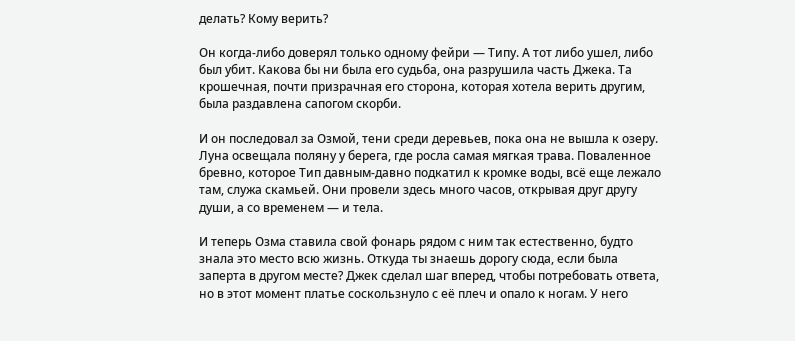делать? Кому верить?

Он когда-либо доверял только одному фейри — Типу. А тот либо ушел, либо был убит. Какова бы ни была его судьба, она разрушила часть Джека. Та крошечная, почти призрачная его сторона, которая хотела верить другим, была раздавлена сапогом скорби.

И он последовал за Озмой, тени среди деревьев, пока она не вышла к озеру. Луна освещала поляну у берега, где росла самая мягкая трава. Поваленное бревно, которое Тип давным-давно подкатил к кромке воды, всё еще лежало там, служа скамьей. Они провели здесь много часов, открывая друг другу души, а со временем — и тела.

И теперь Озма ставила свой фонарь рядом с ним так естественно, будто знала это место всю жизнь. Откуда ты знаешь дорогу сюда, если была заперта в другом месте? Джек сделал шаг вперед, чтобы потребовать ответа, но в этот момент платье соскользнуло с её плеч и опало к ногам. У него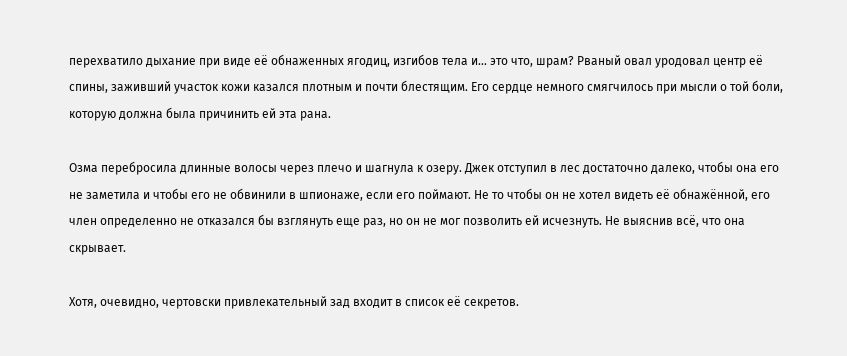перехватило дыхание при виде её обнаженных ягодиц, изгибов тела и… это что, шрам? Рваный овал уродовал центр её спины, заживший участок кожи казался плотным и почти блестящим. Его сердце немного смягчилось при мысли о той боли, которую должна была причинить ей эта рана.

Озма перебросила длинные волосы через плечо и шагнула к озеру. Джек отступил в лес достаточно далеко, чтобы она его не заметила и чтобы его не обвинили в шпионаже, если его поймают. Не то чтобы он не хотел видеть её обнажённой, его член определенно не отказался бы взглянуть еще раз, но он не мог позволить ей исчезнуть. Не выяснив всё, что она скрывает.

Хотя, очевидно, чертовски привлекательный зад входит в список её секретов.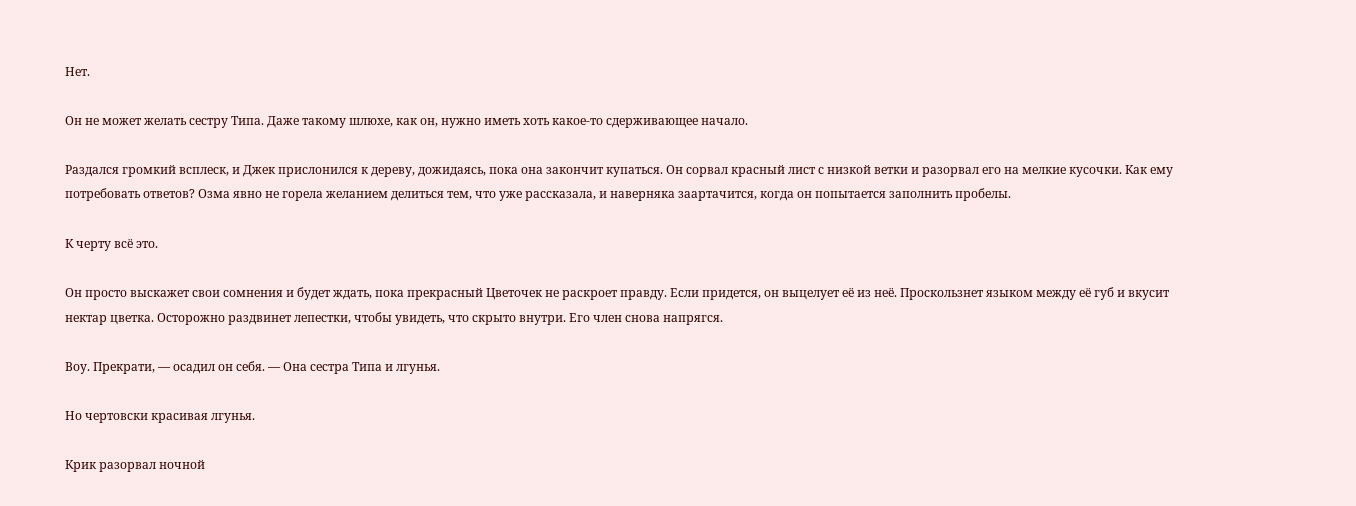Нет.

Он не может желать сестру Типа. Даже такому шлюхе, как он, нужно иметь хоть какое-то сдерживающее начало.

Раздался громкий всплеск, и Джек прислонился к дереву, дожидаясь, пока она закончит купаться. Он сорвал красный лист с низкой ветки и разорвал его на мелкие кусочки. Как ему потребовать ответов? Озма явно не горела желанием делиться тем, что уже рассказала, и наверняка заартачится, когда он попытается заполнить пробелы.

К черту всё это.

Он просто выскажет свои сомнения и будет ждать, пока прекрасный Цветочек не раскроет правду. Если придется, он выцелует её из неё. Проскользнет языком между её губ и вкусит нектар цветка. Осторожно раздвинет лепестки, чтобы увидеть, что скрыто внутри. Его член снова напрягся.

Воу. Прекрати, — осадил он себя. — Она сестра Типа и лгунья.

Но чертовски красивая лгунья.

Крик разорвал ночной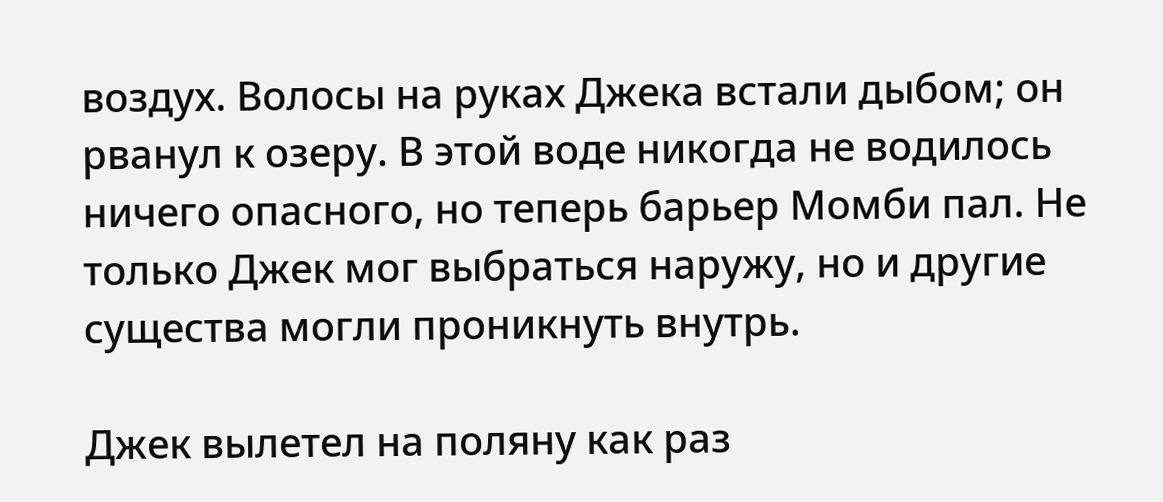воздух. Волосы на руках Джека встали дыбом; он рванул к озеру. В этой воде никогда не водилось ничего опасного, но теперь барьер Момби пал. Не только Джек мог выбраться наружу, но и другие существа могли проникнуть внутрь.

Джек вылетел на поляну как раз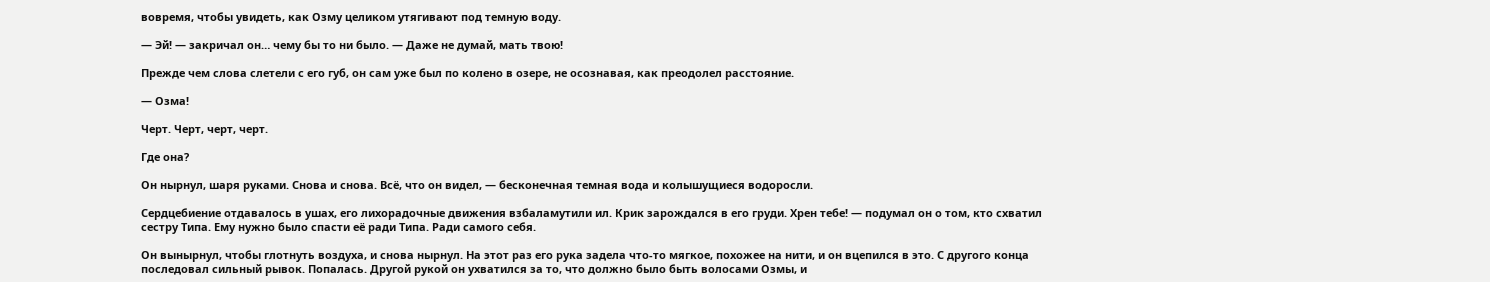вовремя, чтобы увидеть, как Озму целиком утягивают под темную воду.

— Эй! — закричал он… чему бы то ни было. — Даже не думай, мать твою!

Прежде чем слова слетели с его губ, он сам уже был по колено в озере, не осознавая, как преодолел расстояние.

— Озма!

Черт. Черт, черт, черт.

Где она?

Он нырнул, шаря руками. Снова и снова. Всё, что он видел, — бесконечная темная вода и колышущиеся водоросли.

Сердцебиение отдавалось в ушах, его лихорадочные движения взбаламутили ил. Крик зарождался в его груди. Хрен тебе! — подумал он о том, кто схватил сестру Типа. Ему нужно было спасти её ради Типа. Ради самого себя.

Он вынырнул, чтобы глотнуть воздуха, и снова нырнул. На этот раз его рука задела что-то мягкое, похожее на нити, и он вцепился в это. С другого конца последовал сильный рывок. Попалась. Другой рукой он ухватился за то, что должно было быть волосами Озмы, и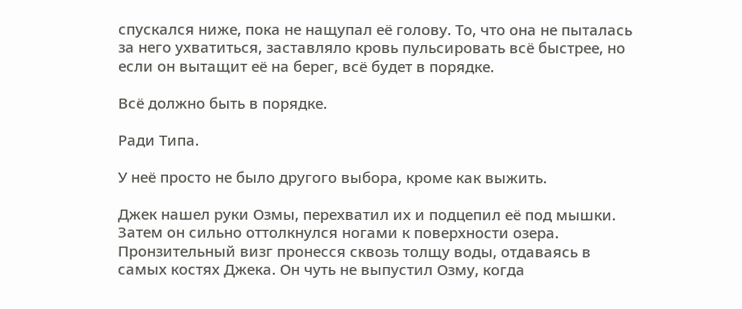спускался ниже, пока не нащупал её голову. То, что она не пыталась за него ухватиться, заставляло кровь пульсировать всё быстрее, но если он вытащит её на берег, всё будет в порядке.

Всё должно быть в порядке.

Ради Типа.

У неё просто не было другого выбора, кроме как выжить.

Джек нашел руки Озмы, перехватил их и подцепил её под мышки. Затем он сильно оттолкнулся ногами к поверхности озера. Пронзительный визг пронесся сквозь толщу воды, отдаваясь в самых костях Джека. Он чуть не выпустил Озму, когда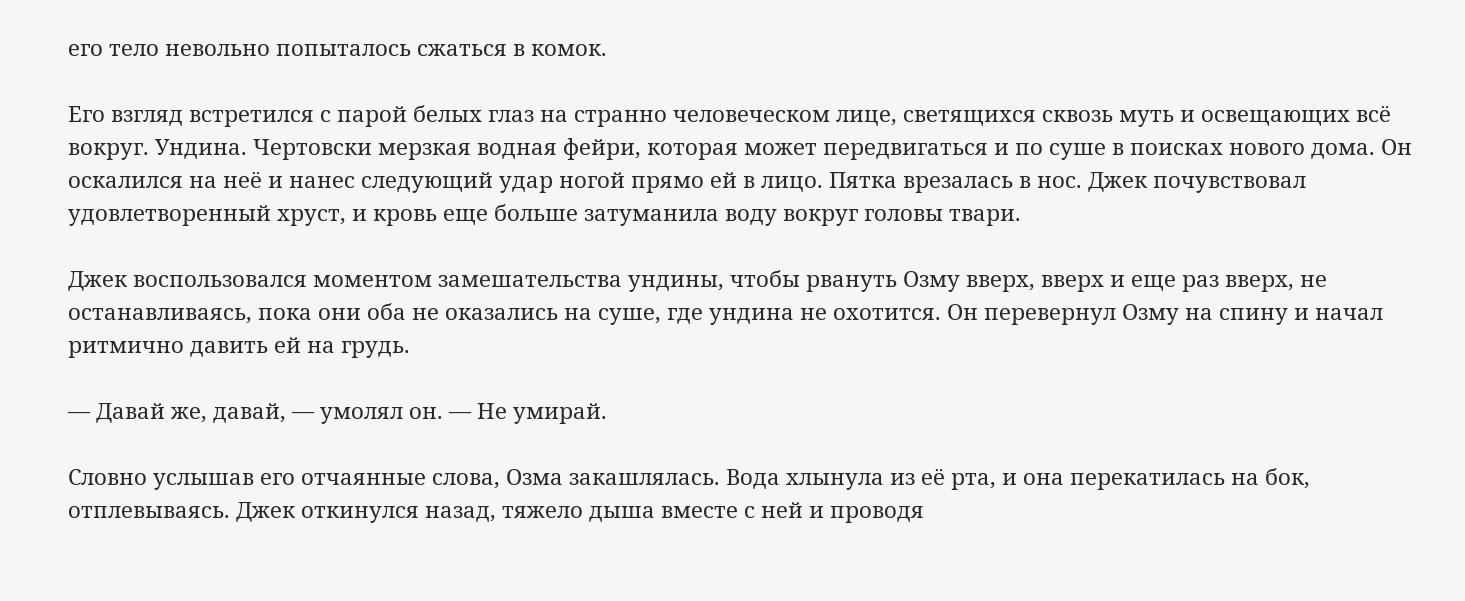его тело невольно попыталось сжаться в комок.

Его взгляд встретился с парой белых глаз на странно человеческом лице, светящихся сквозь муть и освещающих всё вокруг. Ундина. Чертовски мерзкая водная фейри, которая может передвигаться и по суше в поисках нового дома. Он оскалился на неё и нанес следующий удар ногой прямо ей в лицо. Пятка врезалась в нос. Джек почувствовал удовлетворенный хруст, и кровь еще больше затуманила воду вокруг головы твари.

Джек воспользовался моментом замешательства ундины, чтобы рвануть Озму вверх, вверх и еще раз вверх, не останавливаясь, пока они оба не оказались на суше, где ундина не охотится. Он перевернул Озму на спину и начал ритмично давить ей на грудь.

— Давай же, давай, — умолял он. — Не умирай.

Словно услышав его отчаянные слова, Озма закашлялась. Вода хлынула из её рта, и она перекатилась на бок, отплевываясь. Джек откинулся назад, тяжело дыша вместе с ней и проводя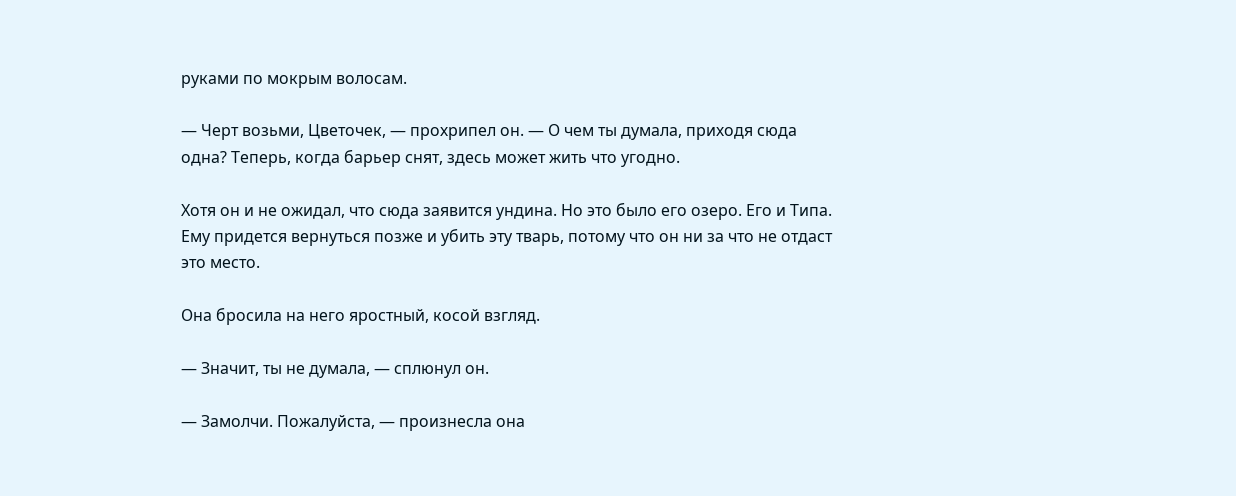руками по мокрым волосам.

— Черт возьми, Цветочек, — прохрипел он. — О чем ты думала, приходя сюда одна? Теперь, когда барьер снят, здесь может жить что угодно.

Хотя он и не ожидал, что сюда заявится ундина. Но это было его озеро. Его и Типа. Ему придется вернуться позже и убить эту тварь, потому что он ни за что не отдаст это место.

Она бросила на него яростный, косой взгляд.

— Значит, ты не думала, — сплюнул он.

— Замолчи. Пожалуйста, — произнесла она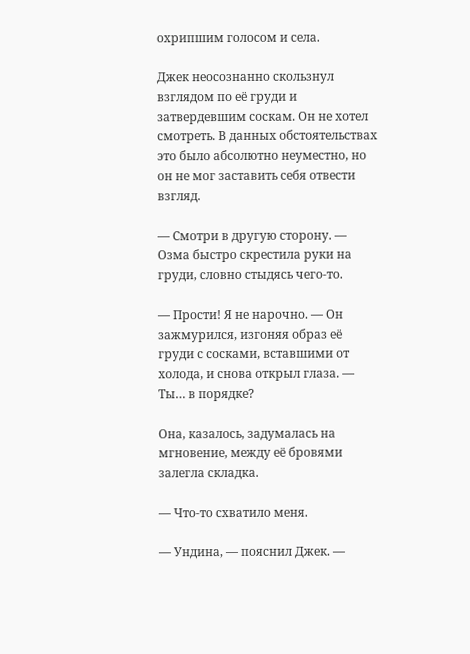охрипшим голосом и села.

Джек неосознанно скользнул взглядом по её груди и затвердевшим соскам. Он не хотел смотреть. В данных обстоятельствах это было абсолютно неуместно, но он не мог заставить себя отвести взгляд.

— Смотри в другую сторону. — Озма быстро скрестила руки на груди, словно стыдясь чего-то.

— Прости! Я не нарочно. — Он зажмурился, изгоняя образ её груди с сосками, вставшими от холода, и снова открыл глаза. — Ты… в порядке?

Она, казалось, задумалась на мгновение, между её бровями залегла складка.

— Что-то схватило меня.

— Ундина, — пояснил Джек. —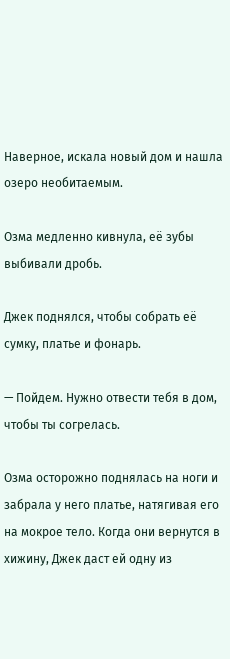Наверное, искала новый дом и нашла озеро необитаемым.

Озма медленно кивнула, её зубы выбивали дробь.

Джек поднялся, чтобы собрать её сумку, платье и фонарь.

— Пойдем. Нужно отвести тебя в дом, чтобы ты согрелась.

Озма осторожно поднялась на ноги и забрала у него платье, натягивая его на мокрое тело. Когда они вернутся в хижину, Джек даст ей одну из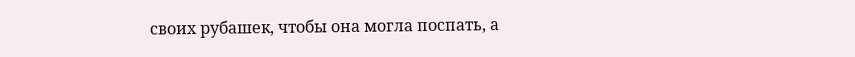своих рубашек, чтобы она могла поспать, а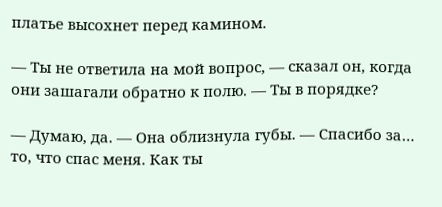платье высохнет перед камином.

— Ты не ответила на мой вопрос, — сказал он, когда они зашагали обратно к полю. — Ты в порядке?

— Думаю, да. — Она облизнула губы. — Спасибо за… то, что спас меня. Как ты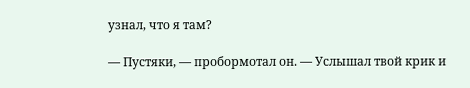узнал, что я там?

— Пустяки, — пробормотал он. — Услышал твой крик и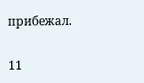прибежал.

11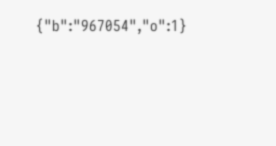{"b":"967054","o":1}